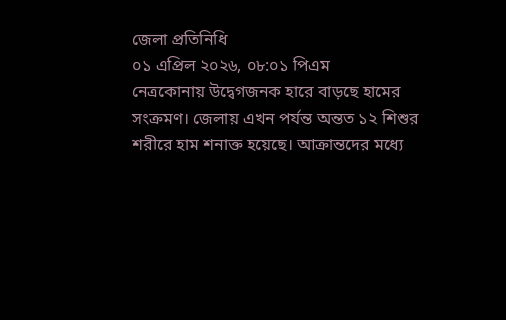জেলা প্রতিনিধি
০১ এপ্রিল ২০২৬, ০৮:০১ পিএম
নেত্রকোনায় উদ্বেগজনক হারে বাড়ছে হামের সংক্রমণ। জেলায় এখন পর্যন্ত অন্তত ১২ শিশুর শরীরে হাম শনাক্ত হয়েছে। আক্রান্তদের মধ্যে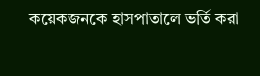কয়েকজনকে হাসপাতালে ভর্তি করা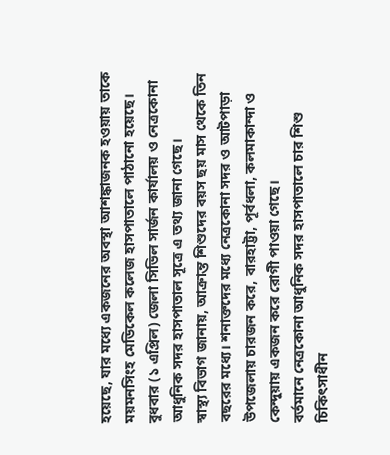হয়েছে, যার মধ্যে একজনের অবস্থা আশঙ্কাজনক হওয়ায় তাকে ময়মনসিংহ মেডিকেল কলেজ হাসপাতালে পাঠানো হয়েছে।
বুধবার (১ এপ্রিল) জেলা সিভিল সার্জন কার্যালয় ও নেত্রকোনা আধুনিক সদর হাসপাতাল সূত্রে এ তথ্য জানা গেছে।
স্বাস্থ্য বিভাগ জানায়, আক্রান্ত শিশুদের বয়স ছয় মাস থেকে তিন বছরের মধ্যে। শনাক্তদের মধ্যে নেত্রকোনা সদর ও আটপাড়া উপজেলায় চারজন করে, বারহাট্টা, পূর্বধলা, কলমাকান্দা ও কেন্দুয়ায় একজন করে রোগী পাওয়া গেছে।
বর্তমানে নেত্রকোনা আধুনিক সদর হাসপাতালে চার শিশু চিকিৎসাধীন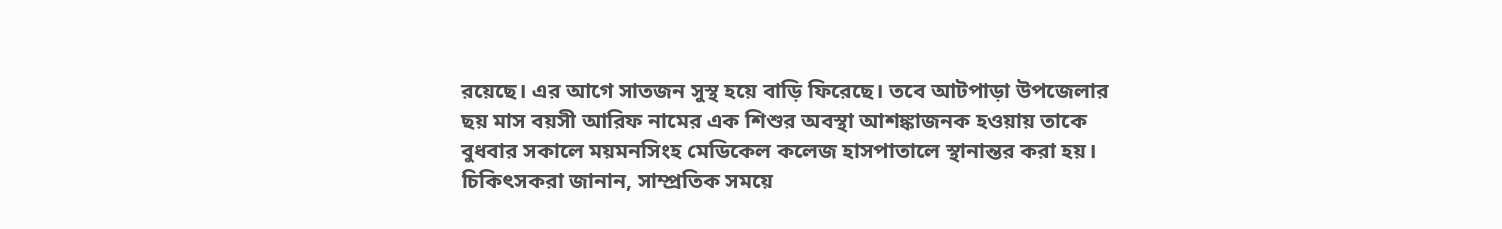রয়েছে। এর আগে সাতজন সুস্থ হয়ে বাড়ি ফিরেছে। তবে আটপাড়া উপজেলার ছয় মাস বয়সী আরিফ নামের এক শিশুর অবস্থা আশঙ্কাজনক হওয়ায় তাকে বুধবার সকালে ময়মনসিংহ মেডিকেল কলেজ হাসপাতালে স্থানান্তর করা হয়।
চিকিৎসকরা জানান, সাম্প্রতিক সময়ে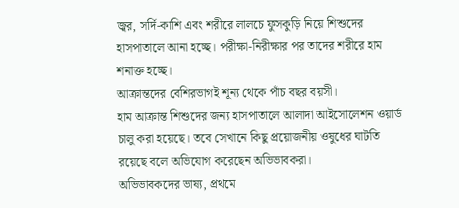জ্বর, সর্দি-কাশি এবং শরীরে লালচে ফুসকুড়ি নিয়ে শিশুদের হাসপাতালে আনা হচ্ছে। পরীক্ষা-নিরীক্ষার পর তাদের শরীরে হাম শনাক্ত হচ্ছে।
আক্রান্তদের বেশিরভাগই শূন্য থেকে পাঁচ বছর বয়সী।
হাম আক্রান্ত শিশুদের জন্য হাসপাতালে আলাদা আইসোলেশন ওয়ার্ড চালু করা হয়েছে। তবে সেখানে কিছু প্রয়োজনীয় ওষুধের ঘাটতি রয়েছে বলে অভিযোগ করেছেন অভিভাবকরা।
অভিভাবকদের ভাষ্য, প্রথমে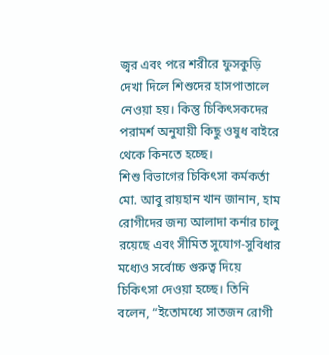জ্বর এবং পরে শরীরে ফুসকুড়ি দেখা দিলে শিশুদের হাসপাতালে নেওয়া হয়। কিন্তু চিকিৎসকদের পরামর্শ অনুযায়ী কিছু ওষুধ বাইরে থেকে কিনতে হচ্ছে।
শিশু বিভাগের চিকিৎসা কর্মকর্তা মো. আবু রায়হান খান জানান, হাম রোগীদের জন্য আলাদা কর্নার চালু রয়েছে এবং সীমিত সুযোগ-সুবিধার মধ্যেও সর্বোচ্চ গুরুত্ব দিয়ে চিকিৎসা দেওয়া হচ্ছে। তিনি বলেন, “ইতোমধ্যে সাতজন রোগী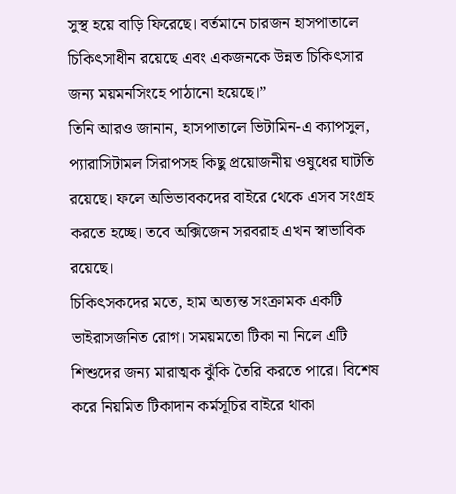সুস্থ হয়ে বাড়ি ফিরেছে। বর্তমানে চারজন হাসপাতালে চিকিৎসাধীন রয়েছে এবং একজনকে উন্নত চিকিৎসার জন্য ময়মনসিংহে পাঠানো হয়েছে।”
তিনি আরও জানান, হাসপাতালে ভিটামিন-এ ক্যাপসুল, প্যারাসিটামল সিরাপসহ কিছু প্রয়োজনীয় ওষুধের ঘাটতি রয়েছে। ফলে অভিভাবকদের বাইরে থেকে এসব সংগ্রহ করতে হচ্ছে। তবে অক্সিজেন সরবরাহ এখন স্বাভাবিক রয়েছে।
চিকিৎসকদের মতে, হাম অত্যন্ত সংক্রামক একটি ভাইরাসজনিত রোগ। সময়মতো টিকা না নিলে এটি শিশুদের জন্য মারাত্মক ঝুঁকি তৈরি করতে পারে। বিশেষ করে নিয়মিত টিকাদান কর্মসূচির বাইরে থাকা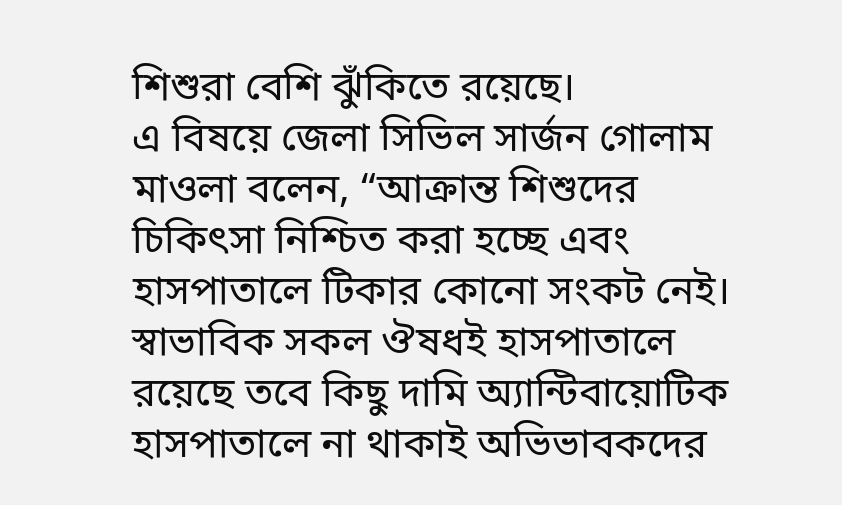শিশুরা বেশি ঝুঁকিতে রয়েছে।
এ বিষয়ে জেলা সিভিল সার্জন গোলাম মাওলা বলেন, “আক্রান্ত শিশুদের চিকিৎসা নিশ্চিত করা হচ্ছে এবং হাসপাতালে টিকার কোনো সংকট নেই। স্বাভাবিক সকল ঔষধই হাসপাতালে রয়েছে তবে কিছু দামি অ্যান্টিবায়োটিক হাসপাতালে না থাকাই অভিভাবকদের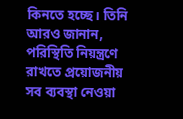কিনতে হচ্ছে। তিনি আরও জানান, পরিস্থিতি নিয়ন্ত্রণে রাখতে প্রয়োজনীয় সব ব্যবস্থা নেওয়া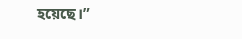হয়েছে।”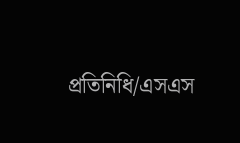প্রতিনিধি/এসএস